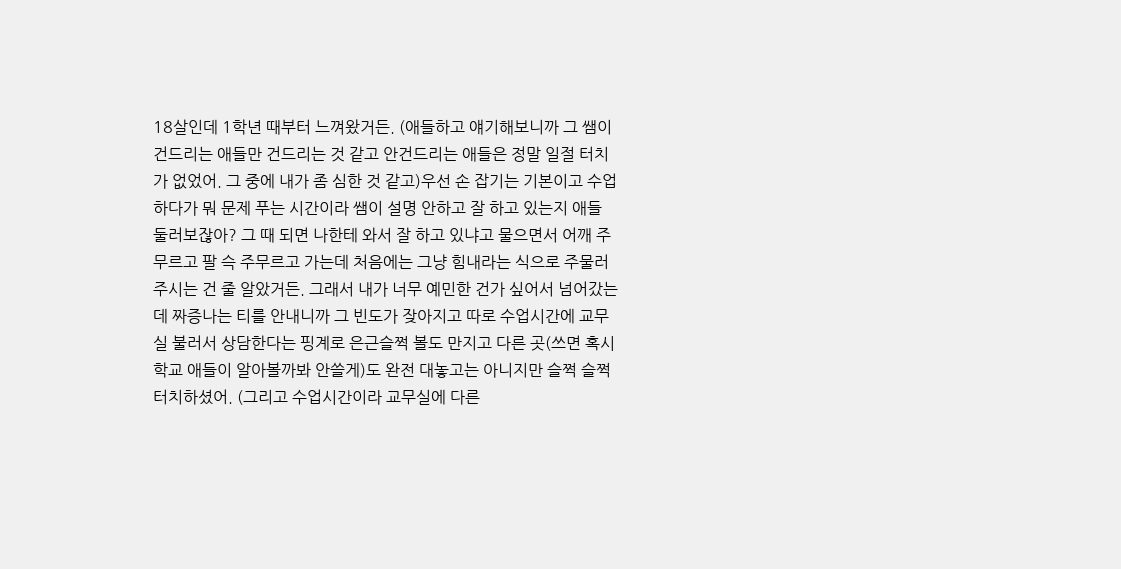18살인데 1학년 때부터 느껴왔거든. (애들하고 얘기해보니까 그 쌤이 건드리는 애들만 건드리는 것 같고 안건드리는 애들은 정말 일절 터치가 없었어. 그 중에 내가 좀 심한 것 같고)우선 손 잡기는 기본이고 수업하다가 뭐 문제 푸는 시간이라 쌤이 설명 안하고 잘 하고 있는지 애들 둘러보잖아? 그 때 되면 나한테 와서 잘 하고 있냐고 물으면서 어깨 주무르고 팔 슥 주무르고 가는데 처음에는 그냥 힘내라는 식으로 주물러주시는 건 줄 알았거든. 그래서 내가 너무 예민한 건가 싶어서 넘어갔는데 짜증나는 티를 안내니까 그 빈도가 잦아지고 따로 수업시간에 교무실 불러서 상담한다는 핑계로 은근슬쩍 볼도 만지고 다른 곳(쓰면 혹시 학교 애들이 알아볼까봐 안쓸게)도 완전 대놓고는 아니지만 슬쩍 슬쩍 터치하셨어. (그리고 수업시간이라 교무실에 다른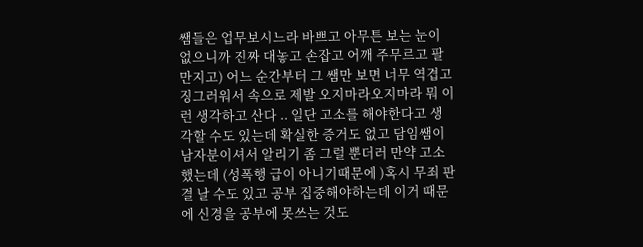쌤들은 업무보시느라 바쁘고 아무튼 보는 눈이 없으니까 진짜 대놓고 손잡고 어깨 주무르고 팔 만지고) 어느 순간부터 그 쌤만 보면 너무 역겹고 징그러워서 속으로 제발 오지마라오지마라 뭐 이런 생각하고 산다 .. 일단 고소를 해야한다고 생각할 수도 있는데 확실한 증거도 없고 담임쌤이 남자분이셔서 알리기 좀 그럴 뿐더러 만약 고소했는데 (성폭행 급이 아니기때문에 )혹시 무죄 판결 날 수도 있고 공부 집중해야하는데 이거 때문에 신경을 공부에 못쓰는 것도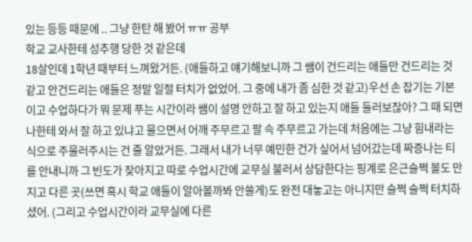있는 등등 때문에 .. 그냥 한탄 해 봤어 ㅠㅠ 공부
학교 교사한테 성추행 당한 것 같은데
18살인데 1학년 때부터 느껴왔거든. (애들하고 얘기해보니까 그 쌤이 건드리는 애들만 건드리는 것 같고 안건드리는 애들은 정말 일절 터치가 없었어. 그 중에 내가 좀 심한 것 같고)우선 손 잡기는 기본이고 수업하다가 뭐 문제 푸는 시간이라 쌤이 설명 안하고 잘 하고 있는지 애들 둘러보잖아? 그 때 되면 나한테 와서 잘 하고 있냐고 물으면서 어깨 주무르고 팔 슥 주무르고 가는데 처음에는 그냥 힘내라는 식으로 주물러주시는 건 줄 알았거든. 그래서 내가 너무 예민한 건가 싶어서 넘어갔는데 짜증나는 티를 안내니까 그 빈도가 잦아지고 따로 수업시간에 교무실 불러서 상담한다는 핑계로 은근슬쩍 볼도 만지고 다른 곳(쓰면 혹시 학교 애들이 알아볼까봐 안쓸게)도 완전 대놓고는 아니지만 슬쩍 슬쩍 터치하셨어. (그리고 수업시간이라 교무실에 다른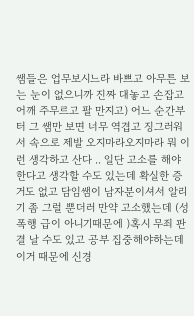쌤들은 업무보시느라 바쁘고 아무튼 보는 눈이 없으니까 진짜 대놓고 손잡고 어깨 주무르고 팔 만지고) 어느 순간부터 그 쌤만 보면 너무 역겹고 징그러워서 속으로 제발 오지마라오지마라 뭐 이런 생각하고 산다 .. 일단 고소를 해야한다고 생각할 수도 있는데 확실한 증거도 없고 담임쌤이 남자분이셔서 알리기 좀 그럴 뿐더러 만약 고소했는데 (성폭행 급이 아니기때문에 )혹시 무죄 판결 날 수도 있고 공부 집중해야하는데 이거 때문에 신경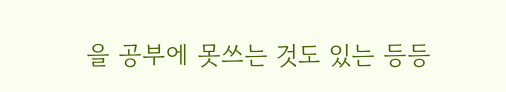을 공부에 못쓰는 것도 있는 등등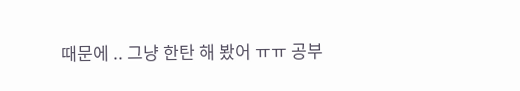때문에 .. 그냥 한탄 해 봤어 ㅠㅠ 공부